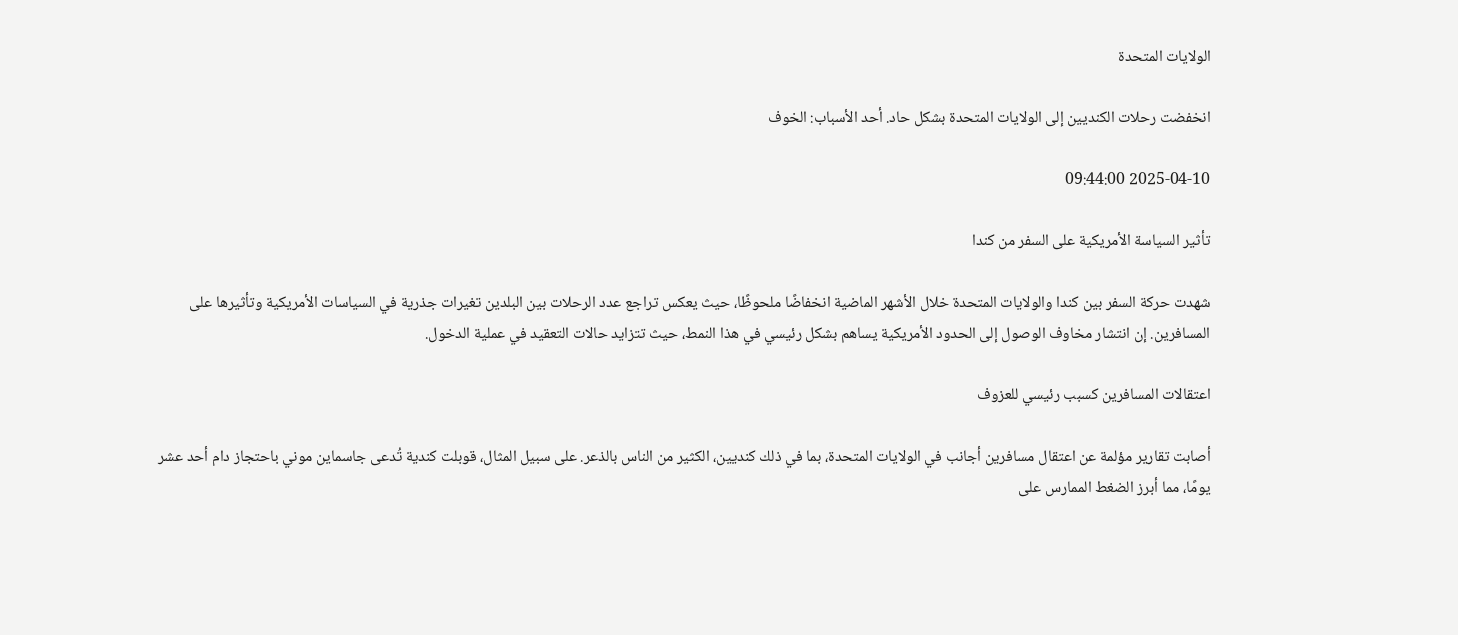الولايات المتحدة

انخفضت رحلات الكنديين إلى الولايات المتحدة بشكل حاد. أحد الأسباب: الخوف

2025-04-10 09:44:00

تأثير السياسة الأمريكية على السفر من كندا

شهدت حركة السفر بين كندا والولايات المتحدة خلال الأشهر الماضية انخفاضًا ملحوظًا، حيث يعكس تراجع عدد الرحلات بين البلدين تغيرات جذرية في السياسات الأمريكية وتأثيرها على المسافرين. إن انتشار مخاوف الوصول إلى الحدود الأمريكية يساهم بشكل رئيسي في هذا النمط، حيث تتزايد حالات التعقيد في عملية الدخول.

اعتقالات المسافرين كسبب رئيسي للعزوف

أصابت تقارير مؤلمة عن اعتقال مسافرين أجانب في الولايات المتحدة، بما في ذلك كنديين، الكثير من الناس بالذعر. على سبيل المثال، قوبلت كندية تُدعى جاسماين موني باحتجاز دام أحد عشر يومًا، مما أبرز الضغط الممارس على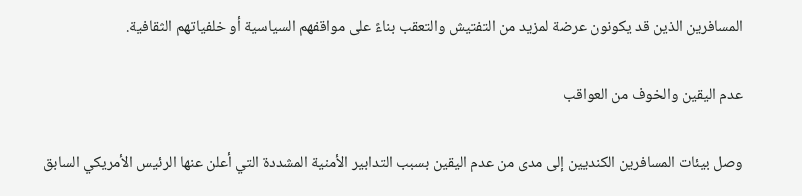المسافرين الذين قد يكونون عرضة لمزيد من التفتيش والتعقب بناءً على مواقفهم السياسية أو خلفياتهم الثقافية.

عدم اليقين والخوف من العواقب

وصل بيئات المسافرين الكنديين إلى مدى من عدم اليقين بسبب التدابير الأمنية المشددة التي أعلن عنها الرئيس الأمريكي السابق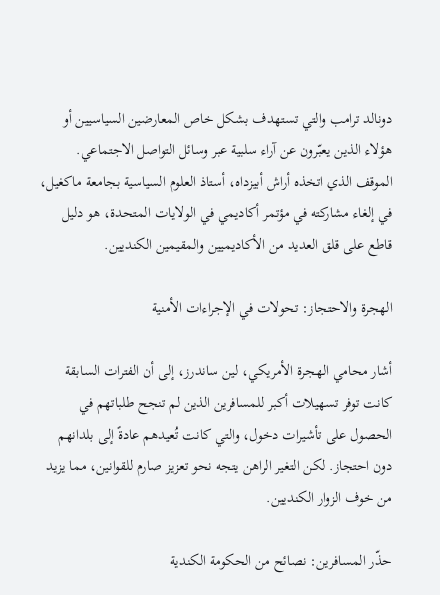دونالد ترامب والتي تستهدف بشكل خاص المعارضين السياسيين أو هؤلاء الذين يعبّرون عن آراء سلبية عبر وسائل التواصل الاجتماعي. الموقف الذي اتخذه أراش أبيزداه، أستاذ العلوم السياسية بجامعة ماكغيل، في إلغاء مشاركته في مؤتمر أكاديمي في الولايات المتحدة، هو دليل قاطع على قلق العديد من الأكاديميين والمقيمين الكنديين.

الهجرة والاحتجاز: تحولات في الإجراءات الأمنية

أشار محامي الهجرة الأمريكي، لين ساندرز، إلى أن الفترات السابقة كانت توفر تسهيلات أكبر للمسافرين الذين لم تنجح طلباتهم في الحصول على تأشيرات دخول، والتي كانت تُعيدهم عادةً إلى بلدانهم دون احتجاز. لكن التغير الراهن يتجه نحو تعزيز صارم للقوانين، مما يزيد من خوف الزوار الكنديين.

حذّر المسافرين: نصائح من الحكومة الكندية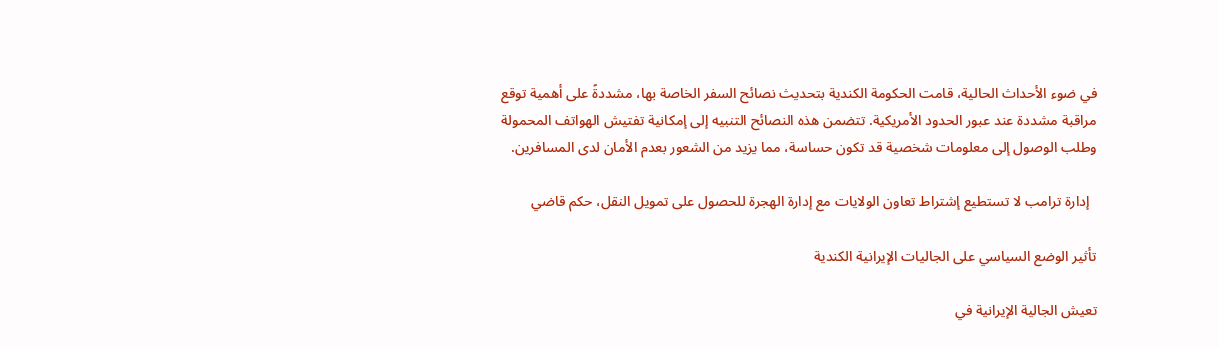في ضوء الأحداث الحالية، قامت الحكومة الكندية بتحديث نصائح السفر الخاصة بها، مشددةً على أهمية توقع مراقبة مشددة عند عبور الحدود الأمريكية. تتضمن هذه النصائح التنبيه إلى إمكانية تفتيش الهواتف المحمولة وطلب الوصول إلى معلومات شخصية قد تكون حساسة، مما يزيد من الشعور بعدم الأمان لدى المسافرين.

  إدارة ترامب لا تستطيع إشتراط تعاون الولايات مع إدارة الهجرة للحصول على تمويل النقل، حكم قاضي

تأثير الوضع السياسي على الجاليات الإيرانية الكندية

تعيش الجالية الإيرانية في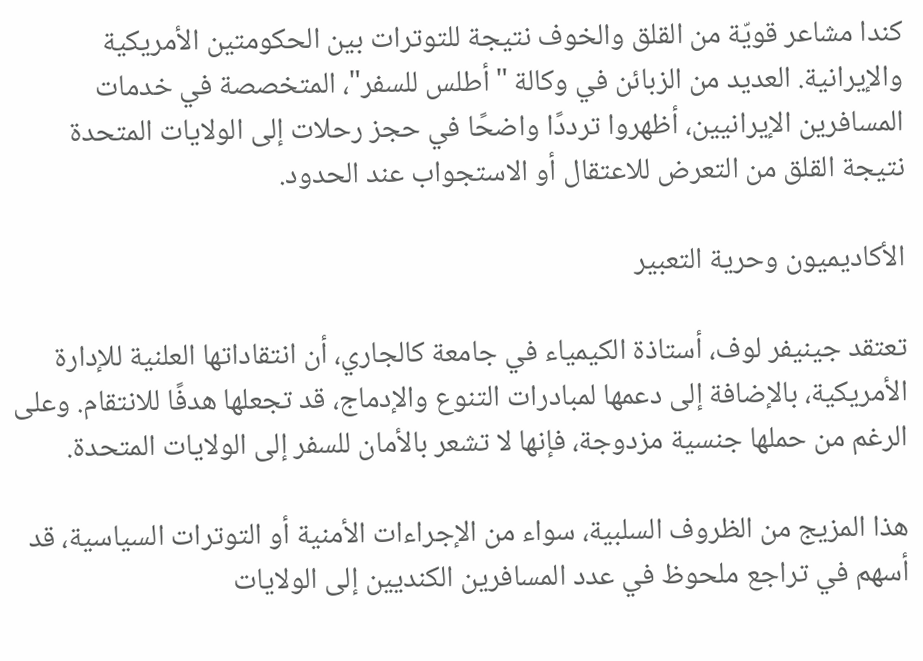كندا مشاعر قويّة من القلق والخوف نتيجة للتوترات بين الحكومتين الأمريكية والإيرانية. العديد من الزبائن في وكالة "أطلس للسفر"، المتخصصة في خدمات المسافرين الإيرانيين، أظهروا ترددًا واضحًا في حجز رحلات إلى الولايات المتحدة نتيجة القلق من التعرض للاعتقال أو الاستجواب عند الحدود.

الأكاديميون وحرية التعبير

تعتقد جينيفر لوف، أستاذة الكيمياء في جامعة كالجاري، أن انتقاداتها العلنية للإدارة الأمريكية، بالإضافة إلى دعمها لمبادرات التنوع والإدماج، قد تجعلها هدفًا للانتقام. وعلى الرغم من حملها جنسية مزدوجة، فإنها لا تشعر بالأمان للسفر إلى الولايات المتحدة.

هذا المزيج من الظروف السلبية، سواء من الإجراءات الأمنية أو التوترات السياسية، قد أسهم في تراجع ملحوظ في عدد المسافرين الكنديين إلى الولايات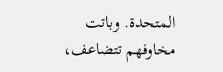المتحدة. وباتت مخاوفهم تتضاعف،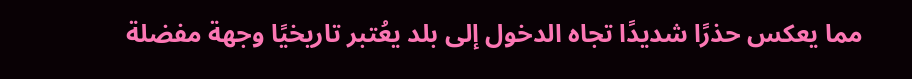مما يعكس حذرًا شديدًا تجاه الدخول إلى بلد يعُتبر تاريخيًا وجهة مفضلة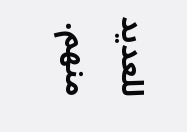للعديد منهم.